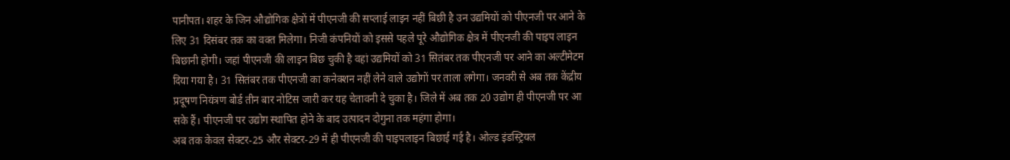पानीपत। शहर के जिन औद्योगिक क्षेत्रों में पीएनजी की सप्लाई लाइन नहीं बिछी है उन उद्यमियों को पीएनजी पर आने के लिए 31 दिसंबर तक का वक्त मिलेगा। निजी कंपनियों को इससे पहले पूरे औद्योगिक क्षेत्र में पीएनजी की पाइप लाइन बिछानी होगी। जहां पीएनजी की लाइन बिछ चुकी है वहां उद्यमियों को 31 सितंबर तक पीएनजी पर आने का अल्टीमेटम दिया गया है। 31 सितंबर तक पीएनजी का कनेक्शन नहीं लेने वाले उद्योगों पर ताला लगेगा। जनवरी से अब तक केंद्रीय प्रदूषण नियंत्रण बोर्ड तीन बार नोटिस जारी कर यह चेतावनी दे चुका है। जिले में अब तक 20 उद्योग ही पीएनजी पर आ सके हैं। पीएनजी पर उद्योग स्थापित होने के बाद उत्पादन दोगुना तक महंगा होगा।
अब तक केवल सेक्टर-25 और सेक्टर-29 में ही पीएनजी की पाइपलाइन बिछाई गई है। ओल्ड इंडस्ट्रियल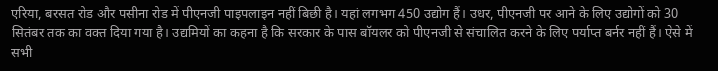एरिया, बरसत रोड और पसीना रोड में पीएनजी पाइपलाइन नहीं बिछी है। यहां लगभग 450 उद्योग हैं। उधर, पीएनजी पर आने के लिए उद्योगों को 30 सितंबर तक का वक्त दिया गया है। उद्यमियों का कहना है कि सरकार के पास बॉयलर को पीएनजी से संचालित करने के लिए पर्याप्त बर्नर नहीं हैं। ऐसे में सभी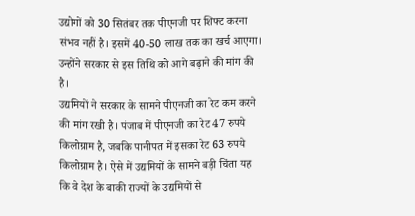उद्योगों को 30 सितंबर तक पीएनजी पर शिफ्ट करना संभव नहीं है। इसमें 40-50 लाख तक का खर्च आएगा। उन्होंने सरकार से इस तिथि को आगे बढ़ाने की मांग की है।
उद्यमियों ने सरकार के सामने पीएनजी का रेट कम करने की मांग रखी है। पंजाब में पीएनजी का रेट 47 रुपये किलोग्राम है, जबकि पानीपत में इसका रेट 63 रुपये किलोग्राम है। ऐसे में उद्यमियों के सामने बड़ी चिंता यह कि वे देश के बाकी राज्यों के उद्यमियों से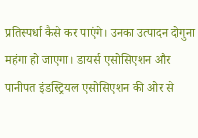प्रतिस्पर्धा कैसे कर पाएंगे। उनका उत्पादन दोगुना महंगा हो जाएगा। डायर्स एसोसिएशन और पानीपत इंडस्ट्रियल एसोसिएशन की ओर से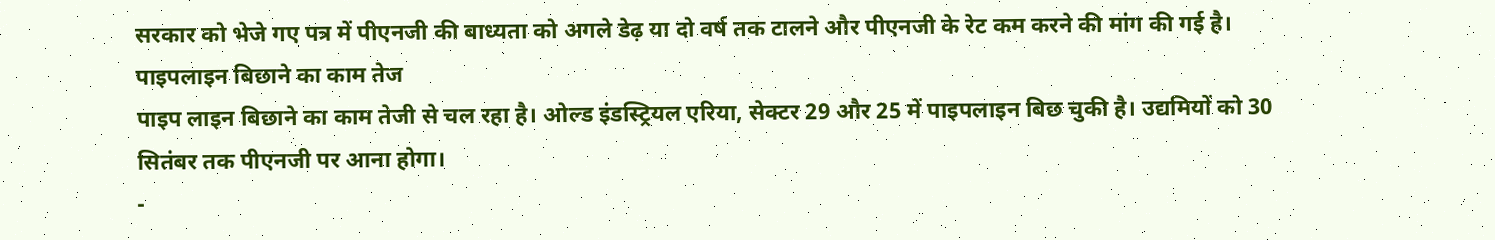सरकार को भेजे गए पत्र में पीएनजी की बाध्यता को अगले डेढ़ या दो वर्ष तक टालने और पीएनजी के रेट कम करने की मांग की गई है।
पाइपलाइन बिछाने का काम तेज
पाइप लाइन बिछाने का काम तेजी से चल रहा है। ओल्ड इंडस्ट्रियल एरिया, सेक्टर 29 और 25 में पाइपलाइन बिछ चुकी है। उद्यमियों को 30 सितंबर तक पीएनजी पर आना होगा।
-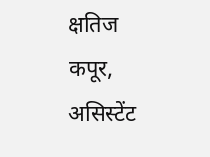क्षतिज कपूर, असिस्टेंट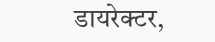डायरेक्टर,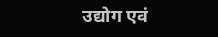उद्योग एवं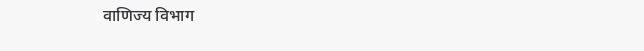वाणिज्य विभाग